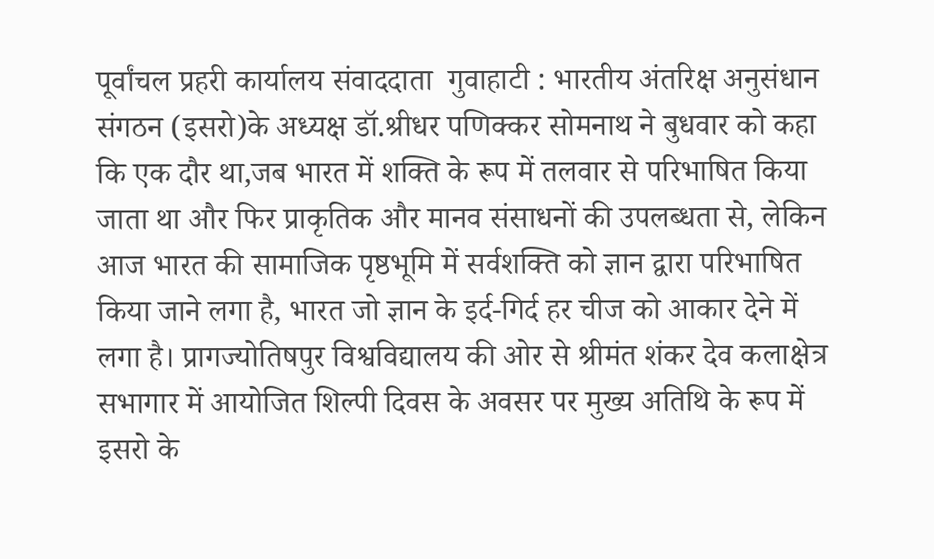पूर्वांचल प्रहरी कार्यालय संवाददाता  गुवाहाटी : भारतीय अंतरिक्ष अनुसंधान संगठन (इसरो)के अध्यक्ष डॉ.श्रीधर पणिक्कर सोमनाथ ने बुधवार को कहा कि एक दौर था,जब भारत में शक्ति के रूप में तलवार से परिभाषित किया जाता था और फिर प्राकृतिक और मानव संसाधनों की उपलब्धता से, लेकिन आज भारत की सामाजिक पृष्ठभूमि में सर्वशक्ति को ज्ञान द्वारा परिभाषित किया जाने लगा है, भारत जो ज्ञान के इर्द-गिर्द हर चीज को आकार देने में लगा है। प्रागज्योतिषपुर विश्वविद्यालय की ओर से श्रीमंत शंकर देव कलाक्षेत्र सभागार में आयोजित शिल्पी दिवस के अवसर पर मुख्य अतिथि के रूप में इसरो के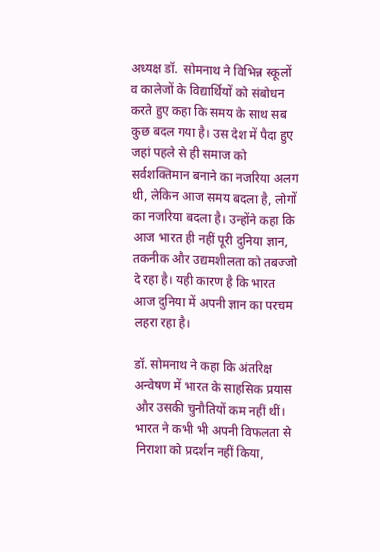अध्यक्ष डॉ.  सोमनाथ ने विभिन्न स्कूलों व कालेजों के विद्यार्थियों को संबोधन करते हुए कहा कि समय के साथ सब कुछ बदल गया है। उस देश में पैदा हुए जहां पहले से ही समाज को सर्वशक्तिमान बनाने का नजरिया अलग थी, लेकिन आज समय बदला है, लोगों का नजरिया बदला है। उन्होंने कहा कि आज भारत ही नहीं पूरी दुनिया ज्ञान, तकनीक और उद्यमशीलता को तबज्जो दे रहा है। यही कारण है कि भारत आज दुनिया में अपनी ज्ञान का परचम लहरा रहा है।

डॉ. सोमनाथ ने कहा कि अंतरिक्ष अन्वेषण में भारत के साहसिक प्रयास और उसकी चुनौतियों कम नहीं थीं। भारत ने कभी भी अपनी विफलता से निराशा को प्रदर्शन नहीं किया,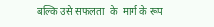बल्कि उसे सफलता  के  मार्ग के रूप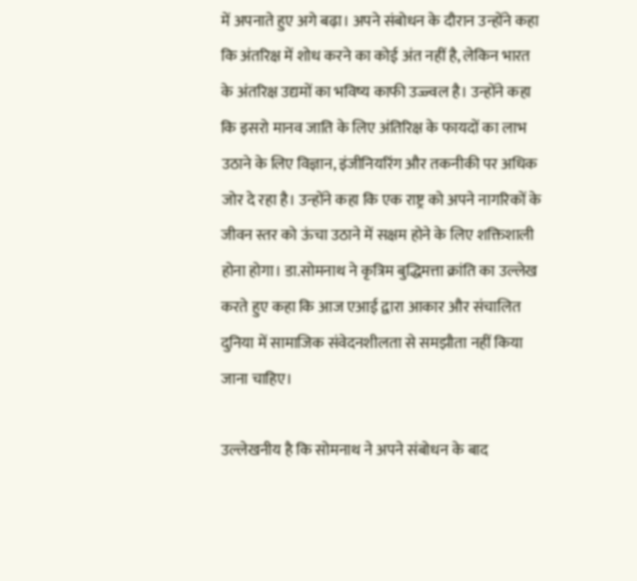में अपनाते हुए अगे बढ़ा। अपने संबोधन के दौरान उन्होंने कहा कि अंतरिक्ष में शोध करने का कोई अंत नहीं है, लेकिन भारत के अंतरिक्ष उद्यमों का भविष्य काफी उज्ज्वल है। उन्होंने कहा कि इसरो मानव जाति के लिए अंतिरिक्ष के फायदों का लाभ उठाने के लिए विज्ञान, इंजीनियरिंग और तकनीकी पर अधिक जोर दे रहा है। उन्होंने कहा कि एक राष्ट्र को अपने नागरिकों के जीवन स्तर को ऊंचा उठाने में सक्षम होने के लिए शक्तिशाली होना होगा। डा.सोमनाथ ने कृत्रिम बुद्धिमत्ता क्रांति का उल्लेख करते हुए कहा कि आज एआई द्वारा आकार और संचालित दुनिया में सामाजिक संवेदनशीलता से समझौता नहीं किया जाना चाहिए।

उल्लेखनीय है कि सोमनाथ ने अपने संबोधन के बाद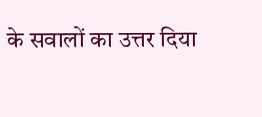के सवालों का उत्तर दिया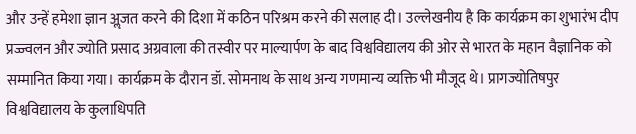और उन्हें हमेशा ज्ञान अॢजत करने की दिशा में कठिन परिश्रम करने की सलाह दी। उल्लेखनीय है कि कार्यक्रम का शुभारंभ दीप प्रज्ज्वलन और ज्योति प्रसाद अग्रवाला की तस्वीर पर माल्यार्पण के बाद विश्वविद्यालय की ओर से भारत के महान वैज्ञानिक को सम्मानित किया गया। कार्यक्रम के दौरान डॉ. सोमनाथ के साथ अन्य गणमान्य व्यक्ति भी मौजूद थे। प्रागज्योतिषपुर विश्वविद्यालय के कुलाधिपति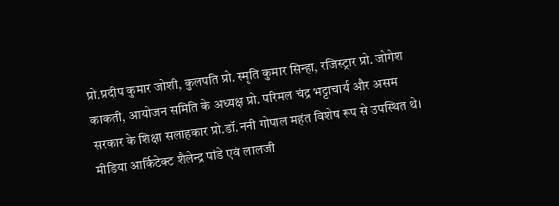प्रो.प्रदीप कुमार जोशी, कुलपति प्रो. स्मृति कुमार सिन्हा, रजिस्ट्रार प्रो. जोगेश काकती, आयोजन समिति के अध्यक्ष प्रो. परिमल चंद्र भट्टाचार्य और असम सरकार के शिक्षा सलाहकार प्रो.डॉ.ननी गोपाल महंत विशेष रूप से उपस्थित थे। मीडिया आर्किटेक्ट शैलेन्द्र पांडे एवं लालजी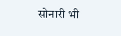सोनारी भी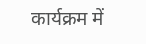कार्यक्रम में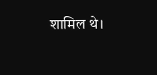शामिल थे।